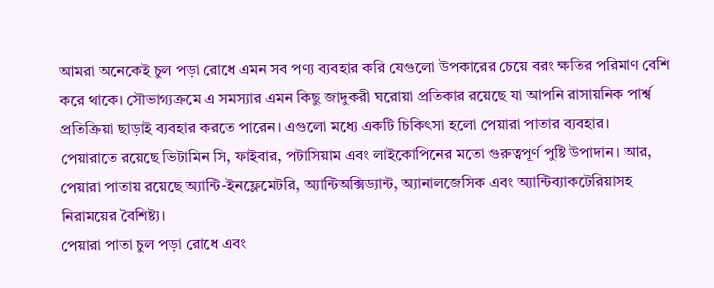আমরা অনেকেই চুল পড়া রোধে এমন সব পণ্য ব্যবহার করি যেগুলো উপকারের চেয়ে বরং ক্ষতির পরিমাণ বেশি করে থাকে। সৌভাগ্যক্রমে এ সমস্যার এমন কিছু জাদুকরী ঘরোয়া প্রতিকার রয়েছে যা আপনি রাসায়নিক পার্শ্ব প্রতিক্রিয়া ছাড়াই ব্যবহার করতে পারেন। এগুলো মধ্যে একটি চিকিৎসা হলো পেয়ারা পাতার ব্যবহার।
পেয়ারাতে রয়েছে ভিটামিন সি, ফাইবার, পটাসিয়াম এবং লাইকোপিনের মতো গুরুত্বপূর্ণ পুষ্টি উপাদান। আর, পেয়ারা পাতায় রয়েছে অ্যান্টি-ইনফ্লেমেটরি, অ্যান্টিঅক্সিড্যান্ট, অ্যানালজেসিক এবং অ্যান্টিব্যাকটেরিয়াসহ নিরাময়ের বৈশিষ্ট্য।
পেয়ারা পাতা চুল পড়া রোধে এবং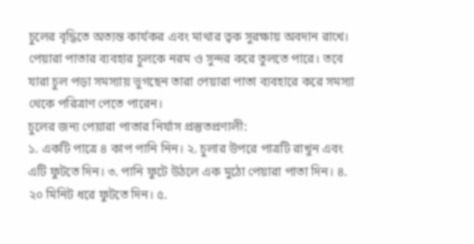চুলের বৃদ্ধিতে অত্যন্ত কার্যকর এবং মাথার ত্বক সুরক্ষায় অবদান রাখে। পেয়ারা পাতার ব্যবহার চুলকে নরম ও সুন্দর করে তুলতে পারে। তবে যারা চুল পড়া সমস্যায় ভুগছেন তারা পেয়ারা পাতা ব্যবহারে করে সমস্যা থেকে পরিত্রাণ পেতে পারেন।
চুলের জন্য পেয়ারা পাতার নির্যাস প্রস্তুতপ্রণালী:
১. একটি পাত্রে ৪ কাপ পানি নিন। ২. চুলার উপরে পাত্রটি রাখুন এবং এটি ফুটতে দিন। ৩. পানি ফুটে উঠলে এক মুঠো পেয়ারা পাতা দিন। ৪. ২০ মিনিট ধরে ফুটতে দিন। ৫.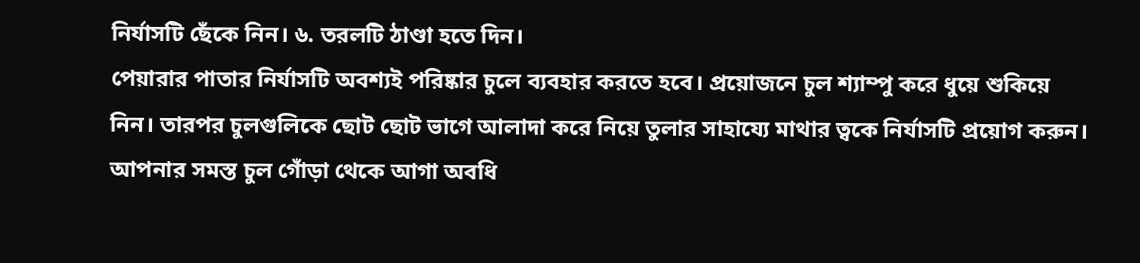নির্যাসটি ছেঁকে নিন। ৬. তরলটি ঠাণ্ডা হতে দিন।
পেয়ারার পাতার নির্যাসটি অবশ্যই পরিষ্কার চুলে ব্যবহার করতে হবে। প্রয়োজনে চুল শ্যাম্পু করে ধুয়ে শুকিয়ে নিন। তারপর চুলগুলিকে ছোট ছোট ভাগে আলাদা করে নিয়ে তুলার সাহায্যে মাথার ত্বকে নির্যাসটি প্রয়োগ করুন। আপনার সমস্ত চুল গোঁড়া থেকে আগা অবধি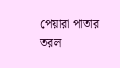পেয়ারা পাতার তরল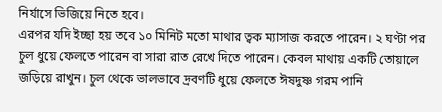নির্যাসে ভিজিয়ে নিতে হবে।
এরপর যদি ইচ্ছা হয় তবে ১০ মিনিট মতো মাথার ত্বক ম্যাসাজ করতে পারেন। ২ ঘণ্টা পর চুল ধুয়ে ফেলতে পারেন বা সারা রাত রেখে দিতে পারেন। কেবল মাথায় একটি তোয়ালে জড়িয়ে রাখুন। চুল থেকে ভালভাবে দ্রবণটি ধুয়ে ফেলতে ঈষদুষ্ণ গরম পানি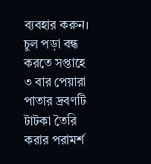ব্যবহার করুন।
চুল পড়া বন্ধ করতে সপ্তাহে ৩ বার পেয়ারা পাতার দ্রবণটি টাটকা তৈরি করার পরামর্শ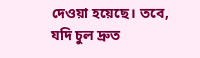দেওয়া হয়েছে। তবে, যদি চুল দ্রুত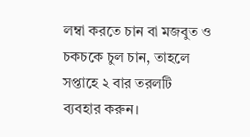লম্বা করতে চান বা মজবুত ও চকচকে চুল চান, তাহলে সপ্তাহে ২ বার তরলটি ব্যবহার করুন।